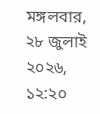মঙ্গলবার, ২৮ জুলাই ২০২৬, ১২:২০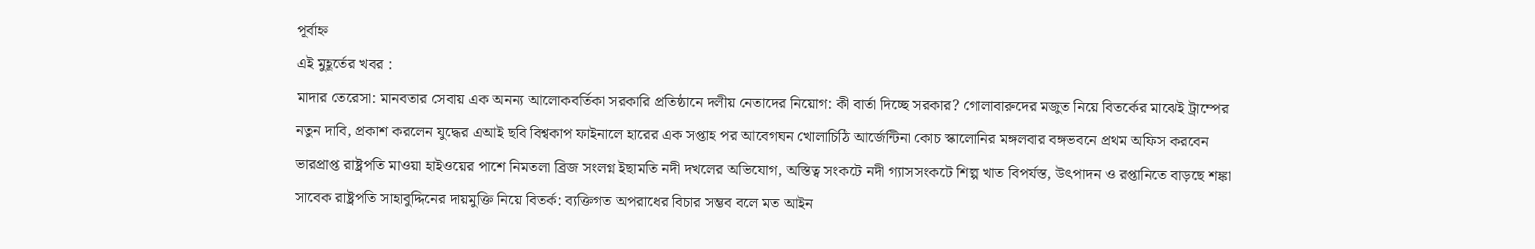পূর্বাহ্ন
এই মুহূর্তের খবর :
মাদার তেরেসা: মানবতার সেবায় এক অনন্য আলোকবর্তিকা সরকারি প্রতিষ্ঠানে দলীয় নেতাদের নিয়োগ: কী বার্তা দিচ্ছে সরকার? গোলাবারুদের মজুত নিয়ে বিতর্কের মাঝেই ট্রাম্পের নতুন দাবি, প্রকাশ করলেন যুদ্ধের এআই ছবি বিশ্বকাপ ফাইনালে হারের এক সপ্তাহ পর আবেগঘন খোলাচিঠি আর্জেন্টিনা কোচ স্কালোনির মঙ্গলবার বঙ্গভবনে প্রথম অফিস করবেন ভারপ্রাপ্ত রাষ্ট্রপতি মাওয়া হাইওয়ের পাশে নিমতলা ব্রিজ সংলগ্ন ইছামতি নদী দখলের অভিযোগ, অস্তিত্ব সংকটে নদী গ্যাসসংকটে শিল্প খাত বিপর্যস্ত, উৎপাদন ও রপ্তানিতে বাড়ছে শঙ্কা সাবেক রাষ্ট্রপতি সাহাবুদ্দিনের দায়মুক্তি নিয়ে বিতর্ক: ব্যক্তিগত অপরাধের বিচার সম্ভব বলে মত আইন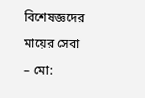বিশেষজ্ঞদের মায়ের সেবা – মো: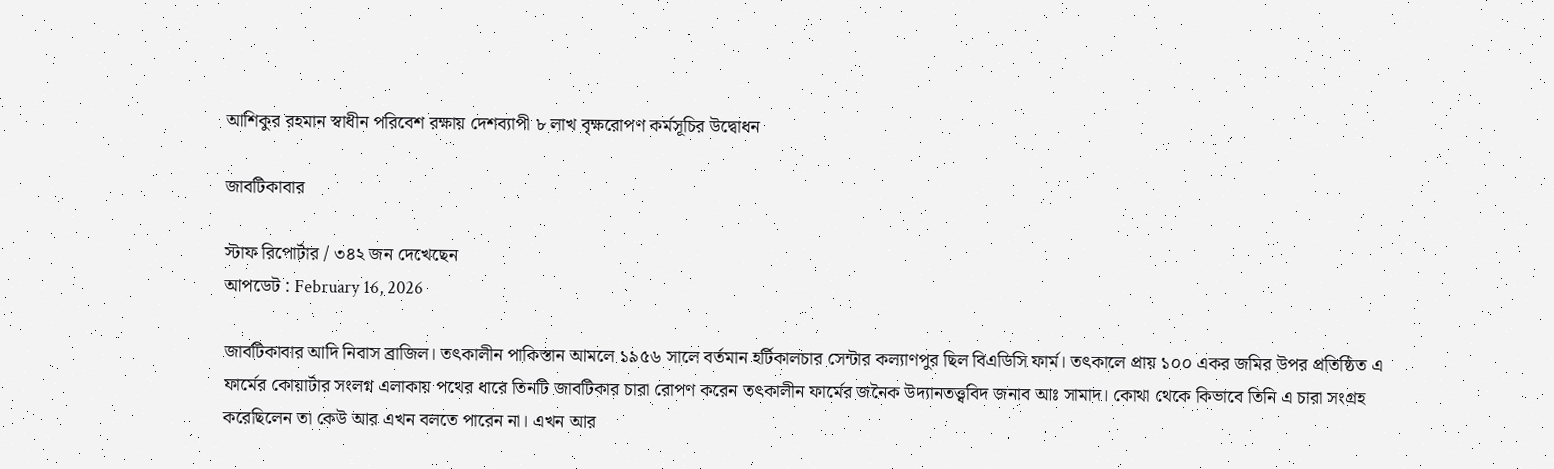আশিকুর রহমান স্বাধীন পরিবেশ রক্ষায় দেশব্যাপী ৮ লাখ বৃক্ষরোপণ কর্মসূচির উদ্বোধন

জাবটিকাবার

স্টাফ রিপোর্টার / ৩৪২ জন দেখেছেন
আপডেট : February 16, 2026

জাবটিকাবার আদি নিবাস ব্রাজিল। তৎকালীন পাকিস্তান আমলে ১৯৫৬ সালে বর্তমান হর্টিকালচার সেন্টার কল্যাণপুর ছিল বিএডিসি ফার্ম। তৎকালে প্রায় ১০০ একর জমির উপর প্রতিষ্ঠিত এ ফার্মের কোয়ার্টার সংলগ্ন এলাকায় পথের ধারে তিনটি জাবটিকার চারা রোপণ করেন তৎকালীন ফার্মের জনৈক উদ্যানতত্ত্ববিদ জনাব আঃ সামাদ। কোথা থেকে কিভাবে তিনি এ চারা সংগ্রহ করেছিলেন তা কেউ আর এখন বলতে পারেন না। এখন আর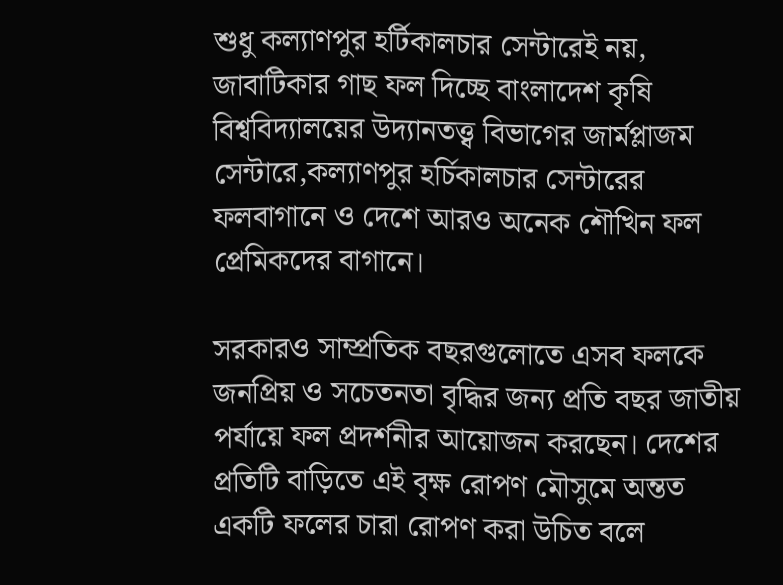শুধু কল্যাণপুর হর্টিকালচার সেন্টারেই নয়, জাবাটিকার গাছ ফল দিচ্ছে বাংলাদেশ কৃষি বিশ্ববিদ্যালয়ের উদ্যানতত্ত্ব বিভাগের জার্মপ্লাজম সেন্টারে,কল্যাণপুর হর্চিকালচার সেন্টারের ফলবাগানে ও দেশে আরও অনেক শৌখিন ফল প্রেমিকদের বাগানে।

সরকারও সাম্প্রতিক বছরগুলোতে এসব ফলকে জনপ্রিয় ও সচেতনতা বৃদ্ধির জন্য প্রতি বছর জাতীয় পর্যায়ে ফল প্রদর্শনীর আয়োজন করছেন। দেশের প্রতিটি বাড়িতে এই বৃক্ষ রোপণ মৌসুমে অন্তত একটি ফলের চারা রোপণ করা উচিত বলে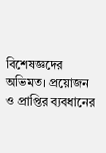বিশেষজ্ঞদের অভিমত। প্রয়োজন ও প্রাপ্তির ব্যবধানের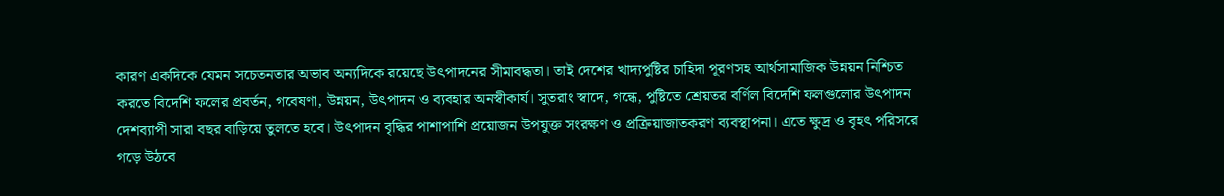কারণ একদিকে যেমন সচেতনতার অভাব অন্যদিকে রয়েছে উৎপাদনের সীমাবদ্ধতা। তাই দেশের খাদ্যপুষ্টির চাহিদা পূরণসহ আর্থসামাজিক উন্নয়ন নিশ্চিত করতে বিদেশি ফলের প্রবর্তন, গবেষণা, উন্নয়ন, উৎপাদন ও ব্যবহার অনস্বীকার্য। সুতরাং স্বাদে, গন্ধে, পুষ্টিতে শ্রেয়তর বর্ণিল বিদেশি ফলগুলোর উৎপাদন দেশব্যাপী সারা বছর বাড়িয়ে তুলতে হবে। উৎপাদন বৃদ্ধির পাশাপাশি প্রয়োজন উপযুক্ত সংরক্ষণ ও প্রক্রিয়াজাতকরণ ব্যবস্থাপনা। এতে ক্ষুদ্র ও বৃহৎ পরিসরে গড়ে উঠবে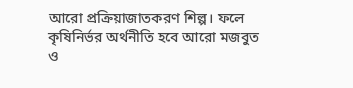আরো প্রক্রিয়াজাতকরণ শিল্প। ফলে কৃষিনির্ভর অর্থনীতি হবে আরো মজবুত ও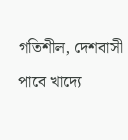গতিশীল, দেশবাসী পাবে খাদ্যে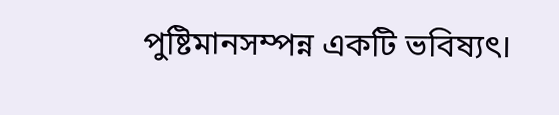পুষ্টিমানসম্পন্ন একটি ভবিষ্যৎ।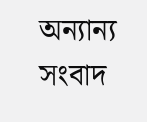অন্যান্য সংবাদ